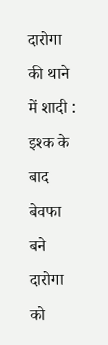दारोगा की थाने में शादी : इश्क के बाद बेवफा बने दारोगा को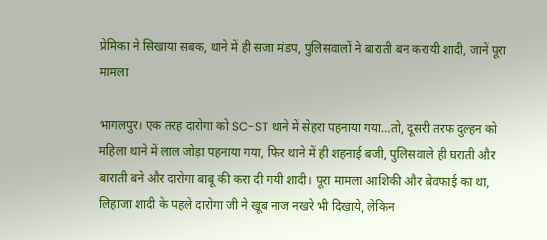प्रेमिका ने सिखाया सबक, थाने में ही सजा मंडप, पुलिसवालों ने बाराती बन करायी शादी, जानें पूरा मामला

भागलपुर। एक तरह दारोगा को SC-ST थाने में सेहरा पहनाया गया…तो, दूसरी तरफ दुल्हन को महिला थाने में लाल जोड़ा पहनाया गया, फिर थाने में ही शहनाई बजी, पुलिसवाले ही घराती और बाराती बने और दारोगा बाबू की करा दी गयी शादी। पूरा मामला आशिकी और बेवफाई का था, लिहाजा शादी के पहले दारोगा जी ने खूब नाज नखरे भी दिखाये, लेकिन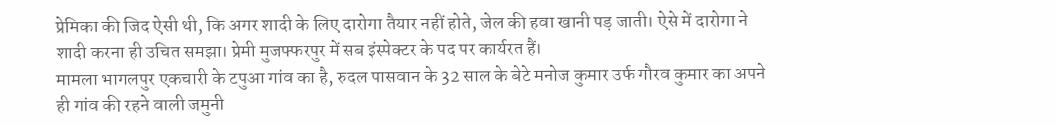प्रेमिका की जिद ऐसी थी, कि अगर शादी के लिए दारोगा तैयार नहीं होते, जेल की हवा खानी पड़ जाती। ऐसे में दारोगा ने शादी करना ही उचित समझा। प्रेमी मुजफ्फरपुर में सब इंस्पेक्टर के पद पर कार्यरत हैं।
मामला भागलपुर एकचारी के टपुआ गांव का है, रुदल पासवान के 32 साल के बेटे मनोज कुमार उर्फ गौरव कुमार का अपने ही गांव की रहने वाली जमुनी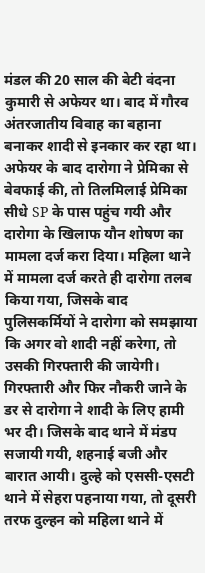मंडल की 20 साल की बेटी वंदना कुमारी से अफेयर था। बाद में गौरव अंतरजातीय विवाह का बहाना बनाकर शादी से इनकार कर रहा था। अफेयर के बाद दारोगा ने प्रेमिका से बेवफाई की, तो तिलमिलाई प्रेमिका सीधे SP के पास पहुंच गयी और दारोगा के खिलाफ यौन शोषण का मामला दर्ज करा दिया। महिला थाने में मामला दर्ज करते ही दारोगा तलब किया गया, जिसके बाद पुलिसकर्मियों ने दारोगा को समझाया कि अगर वो शादी नहीं करेगा, तो उसकी गिरफ्तारी की जायेगी।
गिरफ्तारी और फिर नौकरी जाने के डर से दारोगा ने शादी के लिए हामी भर दी। जिसके बाद थाने में मंडप सजायी गयी, शहनाई बजी और बारात आयी। दुल्हे को एससी-एसटी थाने में सेहरा पहनाया गया, तो दूसरी तरफ दुल्हन को महिला थाने में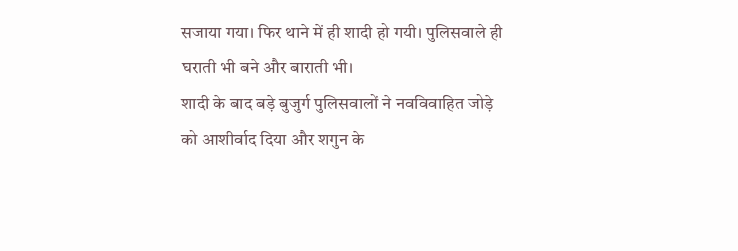सजाया गया। फिर थाने में ही शादी हो गयी। पुलिसवाले ही घराती भी बने और बाराती भी।
शादी के बाद बड़े बुजुर्ग पुलिसवालों ने नवविवाहित जोड़े को आशीर्वाद दिया और शगुन के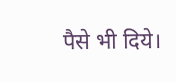पैसे भी दिये।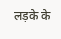लड़के के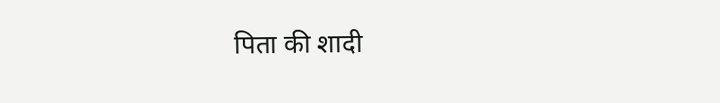पिता की शादी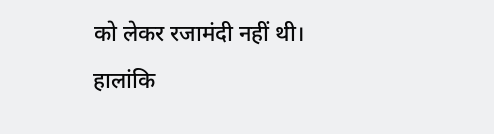को लेकर रजामंदी नहीं थी। हालांकि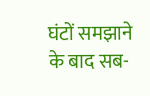घंटों समझाने के बाद सब-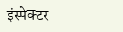इंस्पेक्टर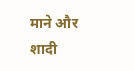माने और शादी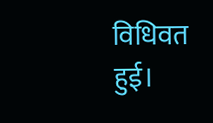विधिवत हुई।